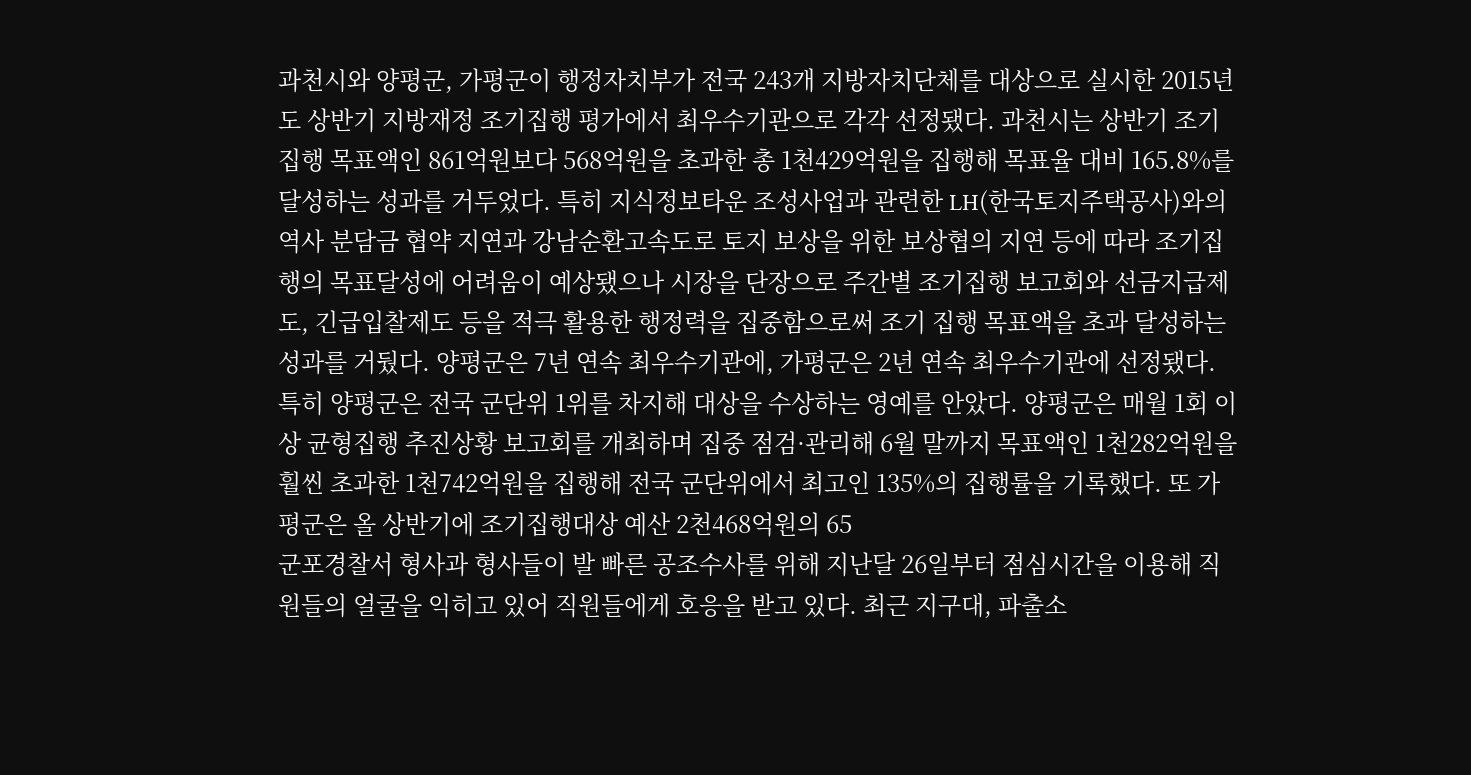과천시와 양평군, 가평군이 행정자치부가 전국 243개 지방자치단체를 대상으로 실시한 2015년도 상반기 지방재정 조기집행 평가에서 최우수기관으로 각각 선정됐다. 과천시는 상반기 조기집행 목표액인 861억원보다 568억원을 초과한 총 1천429억원을 집행해 목표율 대비 165.8%를 달성하는 성과를 거두었다. 특히 지식정보타운 조성사업과 관련한 LH(한국토지주택공사)와의 역사 분담금 협약 지연과 강남순환고속도로 토지 보상을 위한 보상협의 지연 등에 따라 조기집행의 목표달성에 어려움이 예상됐으나 시장을 단장으로 주간별 조기집행 보고회와 선금지급제도, 긴급입찰제도 등을 적극 활용한 행정력을 집중함으로써 조기 집행 목표액을 초과 달성하는 성과를 거뒀다. 양평군은 7년 연속 최우수기관에, 가평군은 2년 연속 최우수기관에 선정됐다. 특히 양평군은 전국 군단위 1위를 차지해 대상을 수상하는 영예를 안았다. 양평군은 매월 1회 이상 균형집행 추진상황 보고회를 개최하며 집중 점검·관리해 6월 말까지 목표액인 1천282억원을 훨씬 초과한 1천742억원을 집행해 전국 군단위에서 최고인 135%의 집행률을 기록했다. 또 가평군은 올 상반기에 조기집행대상 예산 2천468억원의 65
군포경찰서 형사과 형사들이 발 빠른 공조수사를 위해 지난달 26일부터 점심시간을 이용해 직원들의 얼굴을 익히고 있어 직원들에게 호응을 받고 있다. 최근 지구대, 파출소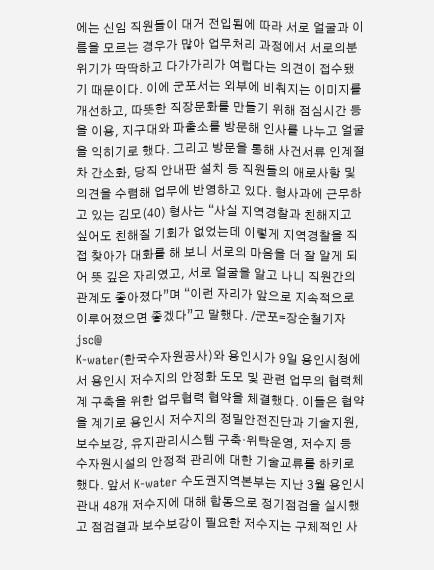에는 신임 직원들이 대거 전입됨에 따라 서로 얼굴과 이름을 모르는 경우가 많아 업무처리 과정에서 서로의분위기가 딱딱하고 다가가리가 여럽다는 의견이 접수됐기 때문이다. 이에 군포서는 외부에 비춰지는 이미지를 개선하고, 따뜻한 직장문화를 만들기 위해 점심시간 등을 이용, 지구대와 파출소를 방문해 인사를 나누고 얼굴을 익히기로 했다. 그리고 방문을 통해 사건서류 인계절차 간소화, 당직 안내판 설치 등 직원들의 애로사항 및 의견을 수렴해 업무에 반영하고 있다. 형사과에 근무하고 있는 김모(40) 형사는 “사실 지역경찰과 친해지고 싶어도 친해질 기회가 없었는데 이렇게 지역경찰을 직접 찾아가 대화를 해 보니 서로의 마음을 더 잘 알게 되어 뜻 깊은 자리였고, 서로 얼굴을 알고 나니 직원간의 관계도 좋아졌다”며 “이런 자리가 앞으로 지속적으로 이루어졌으면 좋겠다”고 말했다. /군포=장순철기자 jsc@
K-water(한국수자원공사)와 용인시가 9일 용인시청에서 용인시 저수지의 안정화 도모 및 관련 업무의 협력체계 구축을 위한 업무협력 협약을 체결했다. 이들은 협약을 계기로 용인시 저수지의 정밀안전진단과 기술지원, 보수보강, 유지관리시스템 구축·위탁운영, 저수지 등 수자원시설의 안정적 관리에 대한 기술교류를 하키로 했다. 앞서 K-water 수도권지역본부는 지난 3월 용인시 관내 48개 저수지에 대해 합동으로 정기점검을 실시했고 점검결과 보수보강이 필요한 저수지는 구체적인 사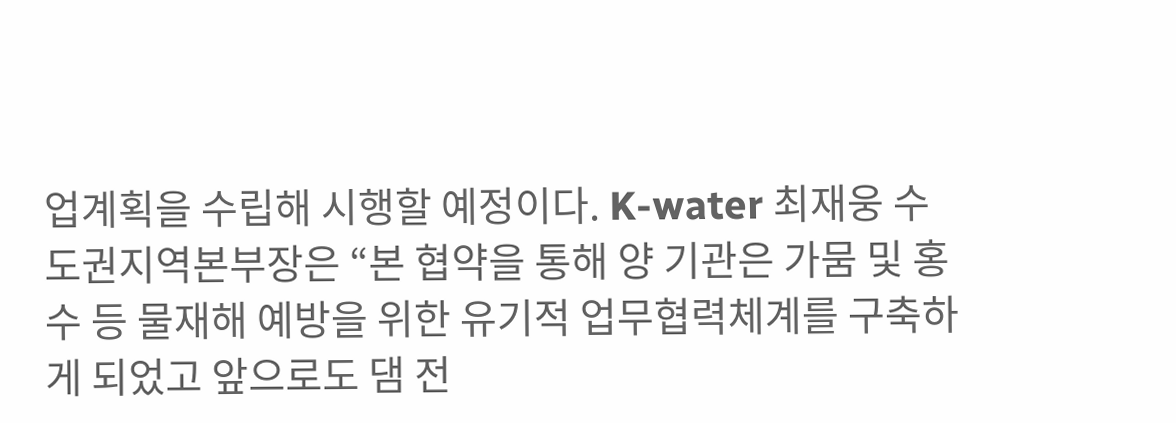업계획을 수립해 시행할 예정이다. K-water 최재웅 수도권지역본부장은 “본 협약을 통해 양 기관은 가뭄 및 홍수 등 물재해 예방을 위한 유기적 업무협력체계를 구축하게 되었고 앞으로도 댐 전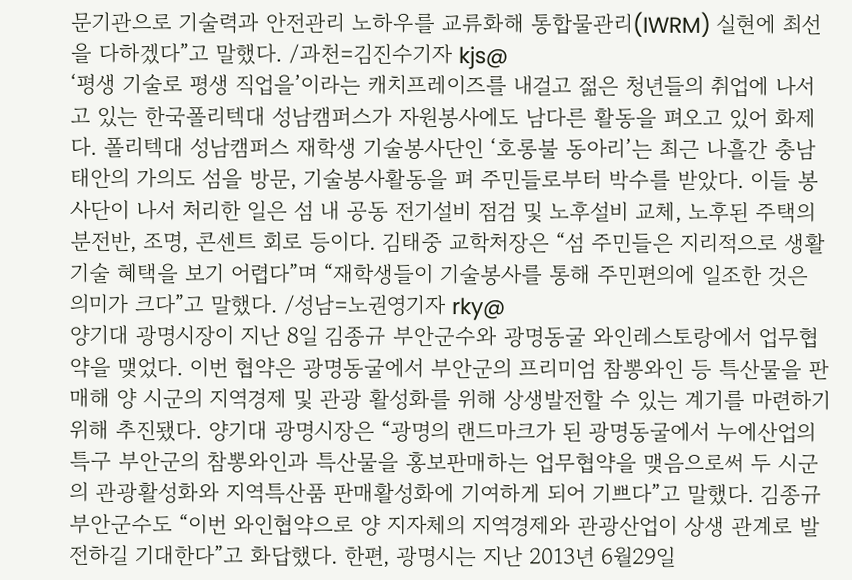문기관으로 기술력과 안전관리 노하우를 교류화해 통합물관리(IWRM) 실현에 최선을 다하겠다”고 말했다. /과천=김진수기자 kjs@
‘평생 기술로 평생 직업을’이라는 캐치프레이즈를 내걸고 젊은 청년들의 취업에 나서고 있는 한국폴리텍대 성남캠퍼스가 자원봉사에도 남다른 활동을 펴오고 있어 화제다. 폴리텍대 성남캠퍼스 재학생 기술봉사단인 ‘호롱불 동아리’는 최근 나흘간 충남 태안의 가의도 섬을 방문, 기술봉사활동을 펴 주민들로부터 박수를 받았다. 이들 봉사단이 나서 처리한 일은 섬 내 공동 전기설비 점검 및 노후설비 교체, 노후된 주택의 분전반, 조명, 콘센트 회로 등이다. 김태중 교학처장은 “섬 주민들은 지리적으로 생활 기술 혜택을 보기 어렵다”며 “재학생들이 기술봉사를 통해 주민편의에 일조한 것은 의미가 크다”고 말했다. /성남=노권영기자 rky@
양기대 광명시장이 지난 8일 김종규 부안군수와 광명동굴 와인레스토랑에서 업무협약을 맺었다. 이번 협약은 광명동굴에서 부안군의 프리미엄 참뽕와인 등 특산물을 판매해 양 시군의 지역경제 및 관광 활성화를 위해 상생발전할 수 있는 계기를 마련하기 위해 추진됐다. 양기대 광명시장은 “광명의 랜드마크가 된 광명동굴에서 누에산업의 특구 부안군의 참뽕와인과 특산물을 홍보판매하는 업무협약을 맺음으로써 두 시군의 관광활성화와 지역특산품 판매활성화에 기여하게 되어 기쁘다”고 말했다. 김종규 부안군수도 “이번 와인협약으로 양 지자체의 지역경제와 관광산업이 상생 관계로 발전하길 기대한다”고 화답했다. 한편, 광명시는 지난 2013년 6월29일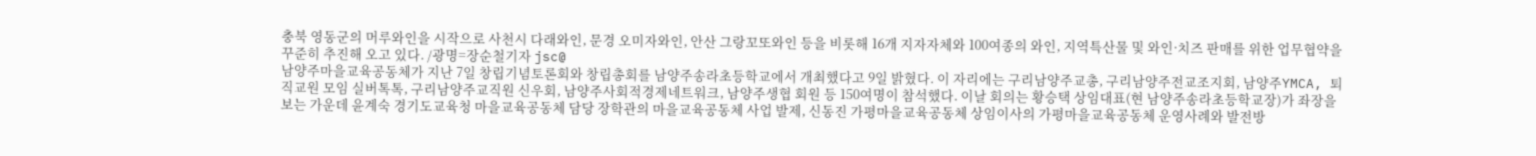충북 영동군의 머루와인을 시작으로 사천시 다래와인, 문경 오미자와인, 안산 그랑꼬또와인 등을 비롯해 16개 지자자체와 100여종의 와인, 지역특산물 및 와인·치즈 판매를 위한 업무협약을 꾸준히 추진해 오고 있다. /광명=장순철기자 jsc@
남양주마을교육공동체가 지난 7일 창립기념토론회와 창립총회를 남양주송라초등학교에서 개최했다고 9일 밝혔다. 이 자리에는 구리남양주교총, 구리남양주전교조지회, 남양주YMCA, 퇴직교원 모임 실버톡톡, 구리남양주교직원 신우회, 남양주사회적경제네트워크, 남양주생협 회원 등 150여명이 참석했다. 이날 회의는 황승택 상임대표(현 남양주송라초등학교장)가 좌장을 보는 가운데 윤계숙 경기도교육청 마을교육공동체 담당 장학관의 마을교육공동체 사업 발제, 신동진 가평마을교육공동체 상임이사의 가평마을교육공동체 운영사례와 발전방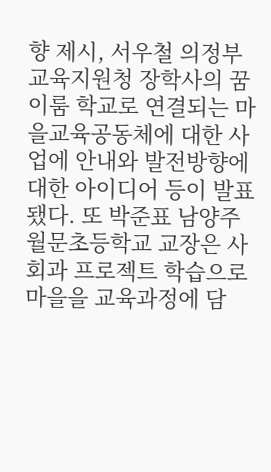향 제시, 서우철 의정부 교육지원청 장학사의 꿈이룸 학교로 연결되는 마을교육공동체에 대한 사업에 안내와 발전방향에 대한 아이디어 등이 발표됐다. 또 박준표 남양주월문초등학교 교장은 사회과 프로젝트 학습으로 마을을 교육과정에 담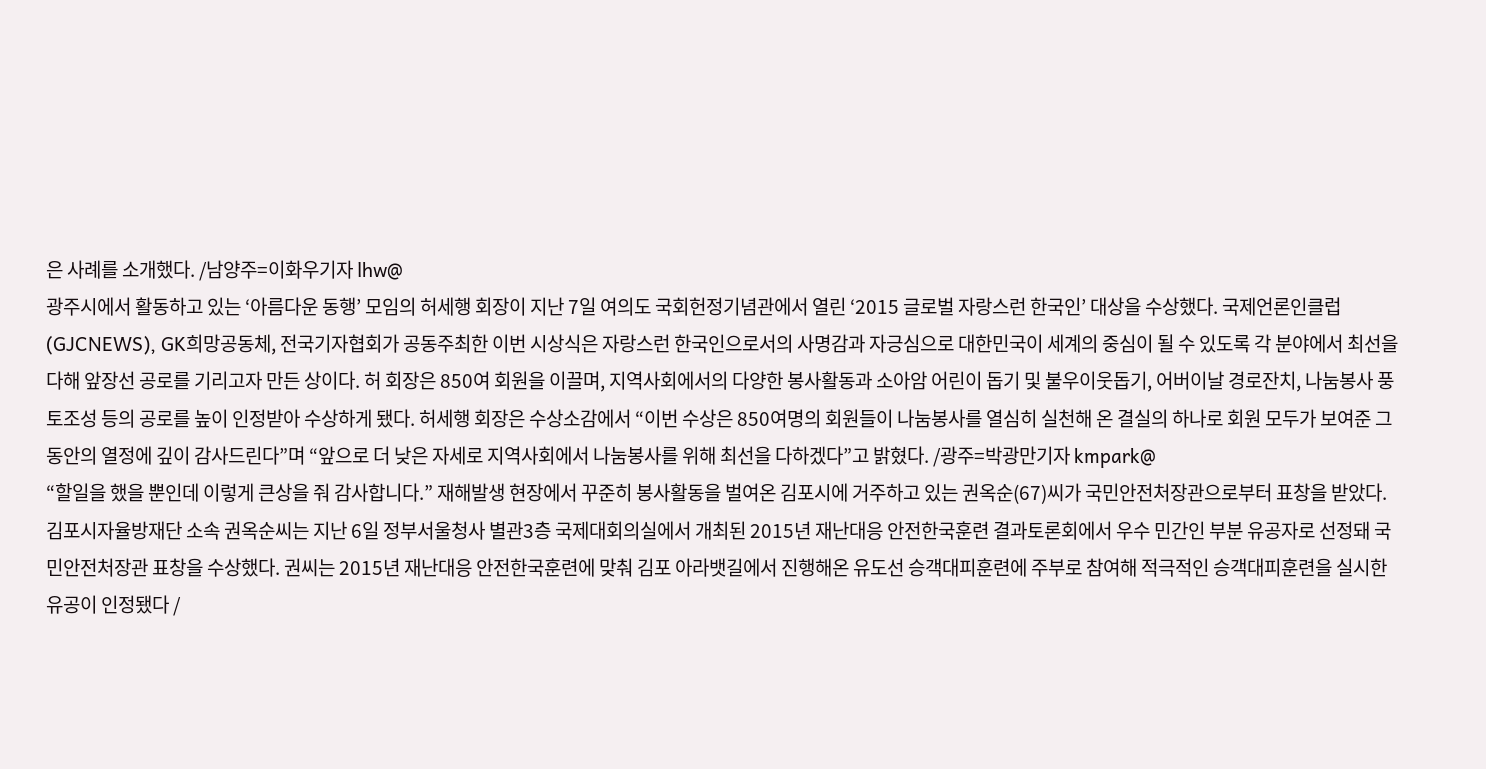은 사례를 소개했다. /남양주=이화우기자 lhw@
광주시에서 활동하고 있는 ‘아름다운 동행’ 모임의 허세행 회장이 지난 7일 여의도 국회헌정기념관에서 열린 ‘2015 글로벌 자랑스런 한국인’ 대상을 수상했다. 국제언론인클럽(GJCNEWS), GK희망공동체, 전국기자협회가 공동주최한 이번 시상식은 자랑스런 한국인으로서의 사명감과 자긍심으로 대한민국이 세계의 중심이 될 수 있도록 각 분야에서 최선을 다해 앞장선 공로를 기리고자 만든 상이다. 허 회장은 850여 회원을 이끌며, 지역사회에서의 다양한 봉사활동과 소아암 어린이 돕기 및 불우이웃돕기, 어버이날 경로잔치, 나눔봉사 풍토조성 등의 공로를 높이 인정받아 수상하게 됐다. 허세행 회장은 수상소감에서 “이번 수상은 850여명의 회원들이 나눔봉사를 열심히 실천해 온 결실의 하나로 회원 모두가 보여준 그동안의 열정에 깊이 감사드린다”며 “앞으로 더 낮은 자세로 지역사회에서 나눔봉사를 위해 최선을 다하겠다”고 밝혔다. /광주=박광만기자 kmpark@
“할일을 했을 뿐인데 이렇게 큰상을 줘 감사합니다.” 재해발생 현장에서 꾸준히 봉사활동을 벌여온 김포시에 거주하고 있는 권옥순(67)씨가 국민안전처장관으로부터 표창을 받았다. 김포시자율방재단 소속 권옥순씨는 지난 6일 정부서울청사 별관3층 국제대회의실에서 개최된 2015년 재난대응 안전한국훈련 결과토론회에서 우수 민간인 부분 유공자로 선정돼 국민안전처장관 표창을 수상했다. 권씨는 2015년 재난대응 안전한국훈련에 맞춰 김포 아라뱃길에서 진행해온 유도선 승객대피훈련에 주부로 참여해 적극적인 승객대피훈련을 실시한 유공이 인정됐다 /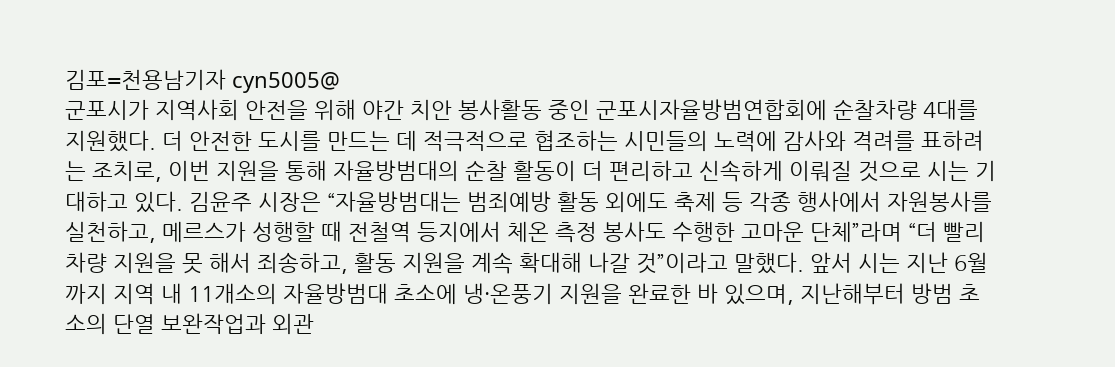김포=천용남기자 cyn5005@
군포시가 지역사회 안전을 위해 야간 치안 봉사활동 중인 군포시자율방범연합회에 순찰차량 4대를 지원했다. 더 안전한 도시를 만드는 데 적극적으로 협조하는 시민들의 노력에 감사와 격려를 표하려는 조치로, 이번 지원을 통해 자율방범대의 순찰 활동이 더 편리하고 신속하게 이뤄질 것으로 시는 기대하고 있다. 김윤주 시장은 “자율방범대는 범죄예방 활동 외에도 축제 등 각종 행사에서 자원봉사를 실천하고, 메르스가 성행할 때 전철역 등지에서 체온 측정 봉사도 수행한 고마운 단체”라며 “더 빨리 차량 지원을 못 해서 죄송하고, 활동 지원을 계속 확대해 나갈 것”이라고 말했다. 앞서 시는 지난 6월까지 지역 내 11개소의 자율방범대 초소에 냉·온풍기 지원을 완료한 바 있으며, 지난해부터 방범 초소의 단열 보완작업과 외관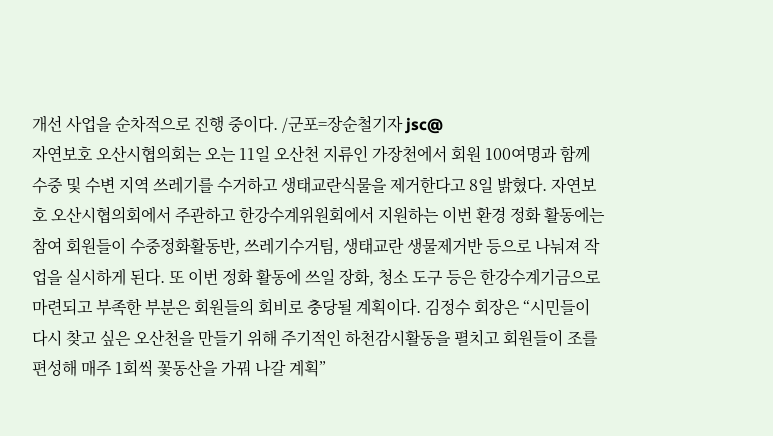개선 사업을 순차적으로 진행 중이다. /군포=장순철기자 jsc@
자연보호 오산시협의회는 오는 11일 오산천 지류인 가장천에서 회원 100여명과 함께 수중 및 수변 지역 쓰레기를 수거하고 생태교란식물을 제거한다고 8일 밝혔다. 자연보호 오산시협의회에서 주관하고 한강수계위원회에서 지원하는 이번 환경 정화 활동에는 참여 회원들이 수중정화활동반, 쓰레기수거팀, 생태교란 생물제거반 등으로 나눠져 작업을 실시하게 된다. 또 이번 정화 활동에 쓰일 장화, 청소 도구 등은 한강수계기금으로 마련되고 부족한 부분은 회원들의 회비로 충당될 계획이다. 김정수 회장은 “시민들이 다시 찾고 싶은 오산천을 만들기 위해 주기적인 하천감시활동을 펼치고 회원들이 조를 편성해 매주 1회씩 꽃동산을 가꿔 나갈 계획”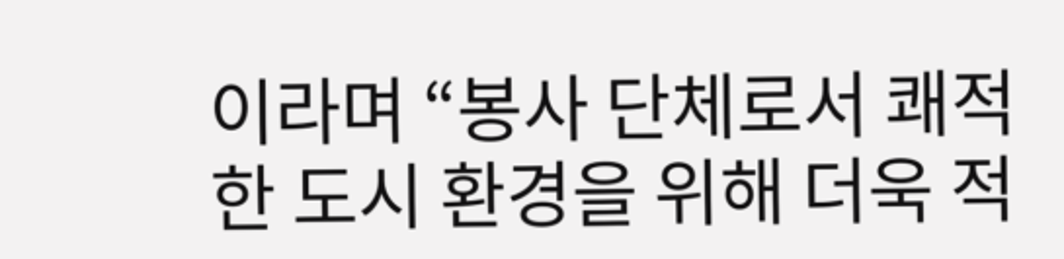이라며 “봉사 단체로서 쾌적한 도시 환경을 위해 더욱 적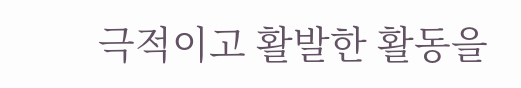극적이고 활발한 활동을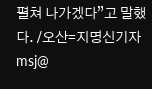펼쳐 나가겠다”고 말했다. /오산=지명신기자 msj@